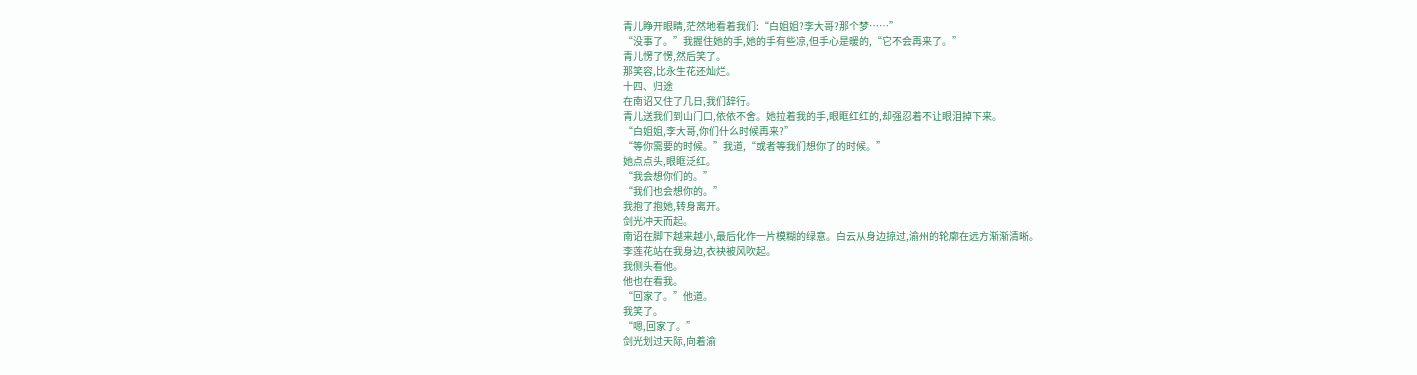青儿睁开眼睛,茫然地看着我们:“白姐姐?李大哥?那个梦……”
“没事了。”我握住她的手,她的手有些凉,但手心是暖的,“它不会再来了。”
青儿愣了愣,然后笑了。
那笑容,比永生花还灿烂。
十四、归途
在南诏又住了几日,我们辞行。
青儿送我们到山门口,依依不舍。她拉着我的手,眼眶红红的,却强忍着不让眼泪掉下来。
“白姐姐,李大哥,你们什么时候再来?”
“等你需要的时候。”我道,“或者等我们想你了的时候。”
她点点头,眼眶泛红。
“我会想你们的。”
“我们也会想你的。”
我抱了抱她,转身离开。
剑光冲天而起。
南诏在脚下越来越小,最后化作一片模糊的绿意。白云从身边掠过,渝州的轮廓在远方渐渐清晰。
李莲花站在我身边,衣袂被风吹起。
我侧头看他。
他也在看我。
“回家了。”他道。
我笑了。
“嗯,回家了。”
剑光划过天际,向着渝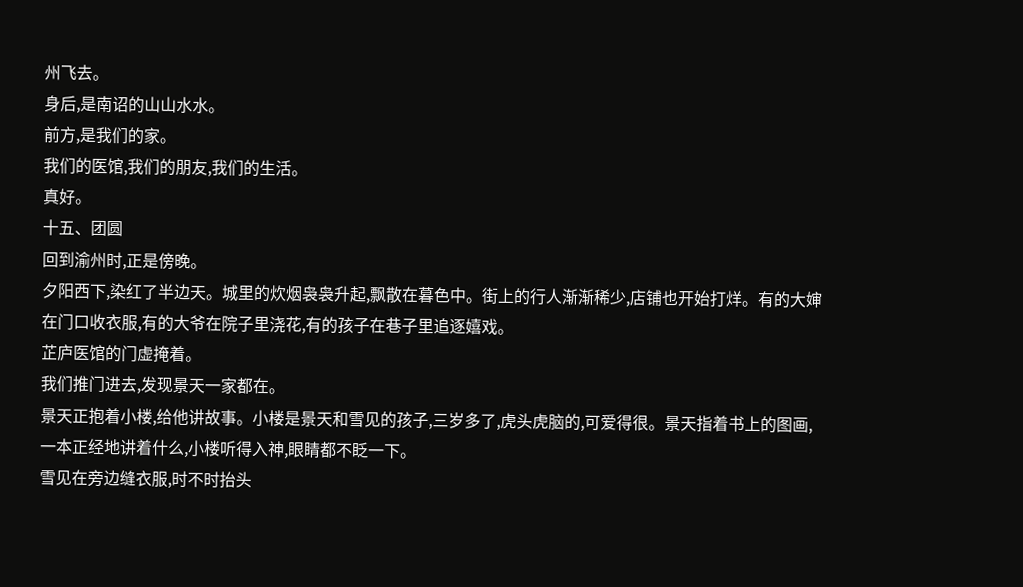州飞去。
身后,是南诏的山山水水。
前方,是我们的家。
我们的医馆,我们的朋友,我们的生活。
真好。
十五、团圆
回到渝州时,正是傍晚。
夕阳西下,染红了半边天。城里的炊烟袅袅升起,飘散在暮色中。街上的行人渐渐稀少,店铺也开始打烊。有的大婶在门口收衣服,有的大爷在院子里浇花,有的孩子在巷子里追逐嬉戏。
芷庐医馆的门虚掩着。
我们推门进去,发现景天一家都在。
景天正抱着小楼,给他讲故事。小楼是景天和雪见的孩子,三岁多了,虎头虎脑的,可爱得很。景天指着书上的图画,一本正经地讲着什么,小楼听得入神,眼睛都不眨一下。
雪见在旁边缝衣服,时不时抬头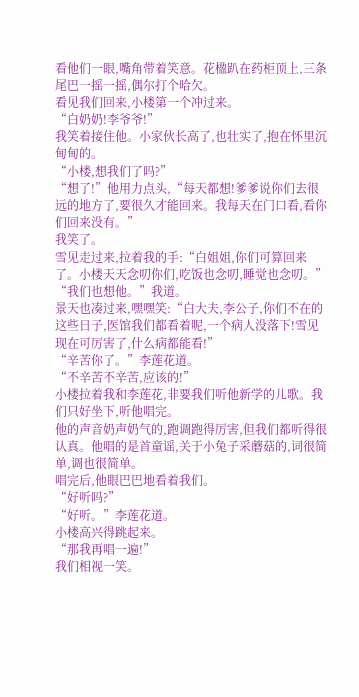看他们一眼,嘴角带着笑意。花楹趴在药柜顶上,三条尾巴一摇一摇,偶尔打个哈欠。
看见我们回来,小楼第一个冲过来。
“白奶奶!李爷爷!”
我笑着接住他。小家伙长高了,也壮实了,抱在怀里沉甸甸的。
“小楼,想我们了吗?”
“想了!”他用力点头,“每天都想!爹爹说你们去很远的地方了,要很久才能回来。我每天在门口看,看你们回来没有。”
我笑了。
雪见走过来,拉着我的手:“白姐姐,你们可算回来了。小楼天天念叨你们,吃饭也念叨,睡觉也念叨。”
“我们也想他。”我道。
景天也凑过来,嘿嘿笑:“白大夫,李公子,你们不在的这些日子,医馆我们都看着呢,一个病人没落下!雪见现在可厉害了,什么病都能看!”
“辛苦你了。”李莲花道。
“不辛苦不辛苦,应该的!”
小楼拉着我和李莲花,非要我们听他新学的儿歌。我们只好坐下,听他唱完。
他的声音奶声奶气的,跑调跑得厉害,但我们都听得很认真。他唱的是首童谣,关于小兔子采蘑菇的,词很简单,调也很简单。
唱完后,他眼巴巴地看着我们。
“好听吗?”
“好听。”李莲花道。
小楼高兴得跳起来。
“那我再唱一遍!”
我们相视一笑。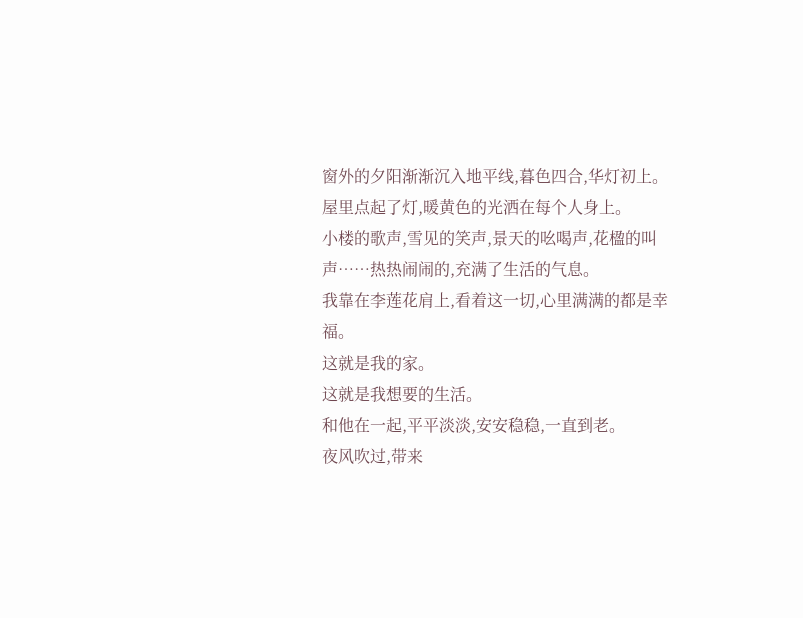窗外的夕阳渐渐沉入地平线,暮色四合,华灯初上。
屋里点起了灯,暖黄色的光洒在每个人身上。
小楼的歌声,雪见的笑声,景天的吆喝声,花楹的叫声……热热闹闹的,充满了生活的气息。
我靠在李莲花肩上,看着这一切,心里满满的都是幸福。
这就是我的家。
这就是我想要的生活。
和他在一起,平平淡淡,安安稳稳,一直到老。
夜风吹过,带来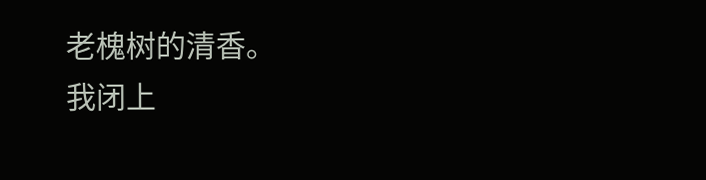老槐树的清香。
我闭上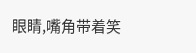眼睛,嘴角带着笑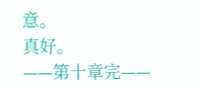意。
真好。
——第十章完——